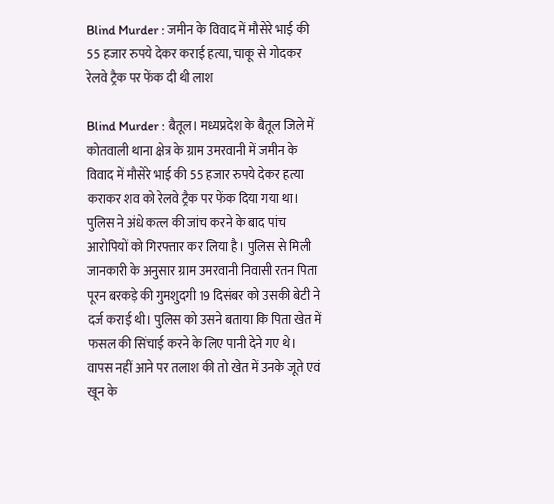Blind Murder : जमीन के विवाद में मौसेरे भाई की 55 हजार रुपये देकर कराई हत्या, चाकू से गोदकर रेलवे ट्रैक पर फेंक दी थी लाश

Blind Murder : बैतूल। मध्यप्रदेश के बैतूल जिले में कोतवाली थाना क्षेत्र के ग्राम उमरवानी में जमीन के विवाद में मौसेरे भाई की 55 हजार रुपये देकर हत्या कराकर शव को रेलवे ट्रैक पर फेंक दिया गया था। पुलिस ने अंधे कत्ल की जांच करने के बाद पांच आरोपियों को गिरफ्तार कर लिया है। पुलिस से मिली जानकारी के अनुसार ग्राम उमरवानी निवासी रतन पिता पूरन बरकड़े की गुमशुदगी 19 दिसंबर को उसकी बेटी ने दर्ज कराई थी। पुलिस को उसने बताया कि पिता खेत में फसल की सिंचाई करने के लिए पानी देने गए थे। वापस नहीं आने पर तलाश की तो खेत में उनके जूते एवं खून के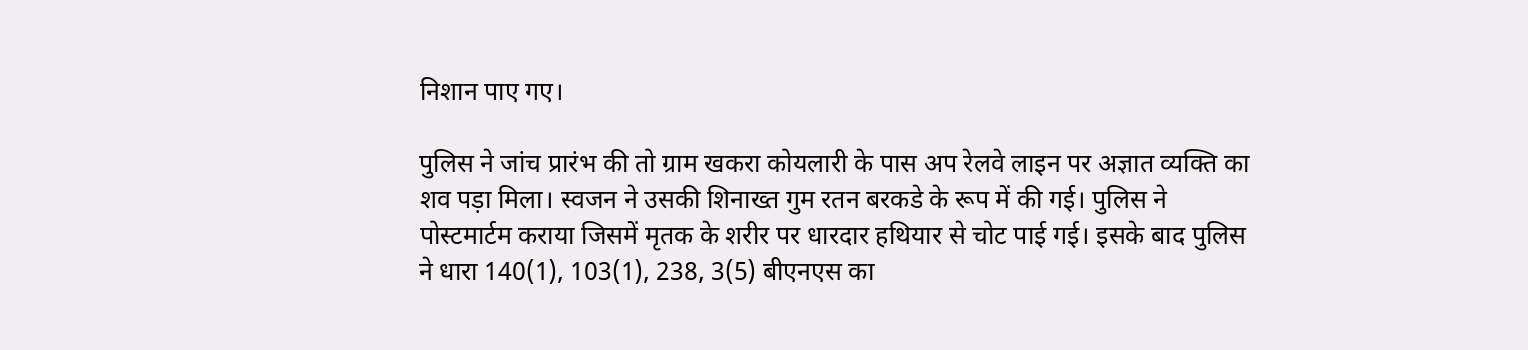निशान पाए गए।

पुलिस ने जांच प्रारंभ की तो ग्राम खकरा कोयलारी के पास अप रेलवे लाइन पर अज्ञात व्यक्ति का शव पड़ा मिला। स्वजन ने उसकी शिनाख्त गुम रतन बरकडे के रूप में की गई। पुलिस ने पोस्टमार्टम कराया जिसमें मृतक के शरीर पर धारदार हथियार से चोट पाई गई। इसके बाद पुलिस ने धारा 140(1), 103(1), 238, 3(5) बीएनएस का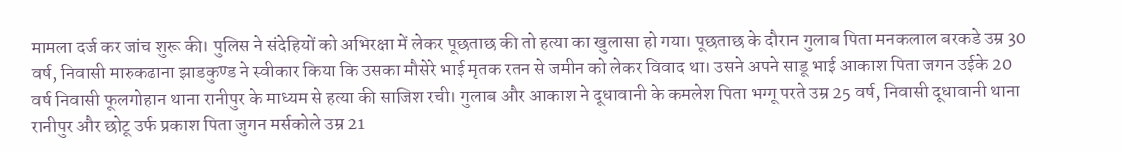मामला दर्ज कर जांच शुरू की। पुलिस ने संदेहियों को अभिरक्षा में लेकर पूछताछ की तो हत्या का खुलासा हो गया। पूछताछ के दौरान गुलाब पिता मनकलाल बरकडे उम्र 30 वर्ष, निवासी मारुकढाना झाडकुण्ड ने स्वीकार किया कि उसका मौसेरे भाई मृतक रतन से जमीन को लेकर विवाद था। उसने अपने साडू भाई आकाश पिता जगन उईके 20 वर्ष निवासी फूलगोहान थाना रानीपुर के माध्यम से हत्या की साजिश रची। गुलाब और आकाश ने दूधावानी के कमलेश पिता भग्गू परते उम्र 25 वर्ष, निवासी दूधावानी थाना रानीपुर और छोटू उर्फ प्रकाश पिता जुगन मर्सकोले उम्र 21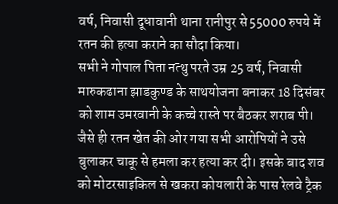वर्ष, निवासी दूधावानी थाना रानीपुर से 55000 रुपये में रतन की हत्या कराने का सौदा किया।
सभी ने गोपाल पिता नत्थु परते उम्र 25 वर्ष, निवासी मारुकढाना झाडकुण्ड के साथयोजना बनाकर 18 दिसंबर को शाम उमरवानी के कच्चे रास्ते पर बैठकर शराब पी। जैसे ही रतन खेत की ओर गया सभी आरोपियों ने उसे बुलाकर चाकू से हमला कर हत्या कर दी। इसके बाद शव को मोटरसाइकिल से खकरा कोयलारी के पास रेलवे ट्रैक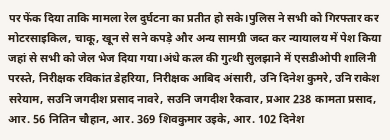पर फेंक दिया ताकि मामला रेल दुर्घटना का प्रतीत हो सके।पुलिस ने सभी को गिरफ्तार कर मोटरसाइकिल, चाकू, खून से सने कपड़े और अन्य सामग्री जब्त कर न्यायालय में पेश किया जहां से सभी को जेल भेज दिया गया।अंधे कत्ल की गुत्थी सुलझाने में एसडीओपी शालिनी परस्ते, निरीक्षक रविकांत डेहरिया, निरीक्षक आबिद अंसारी, उनि दिनेश कुमरे, उनि राकेश सरेयाम, सउनि जगदीश प्रसाद नावरे, सउनि जगदीश रैकवार, प्रआर 238 कामता प्रसाद, आर. 56 नितिन चौहान, आर. 369 शिवकुमार उइके, आर. 102 दिनेश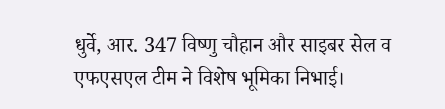धुर्वे, आर. 347 विष्णु चौहान और साइबर सेल व एफएसएल टीम ने विशेष भूमिका निभाई।